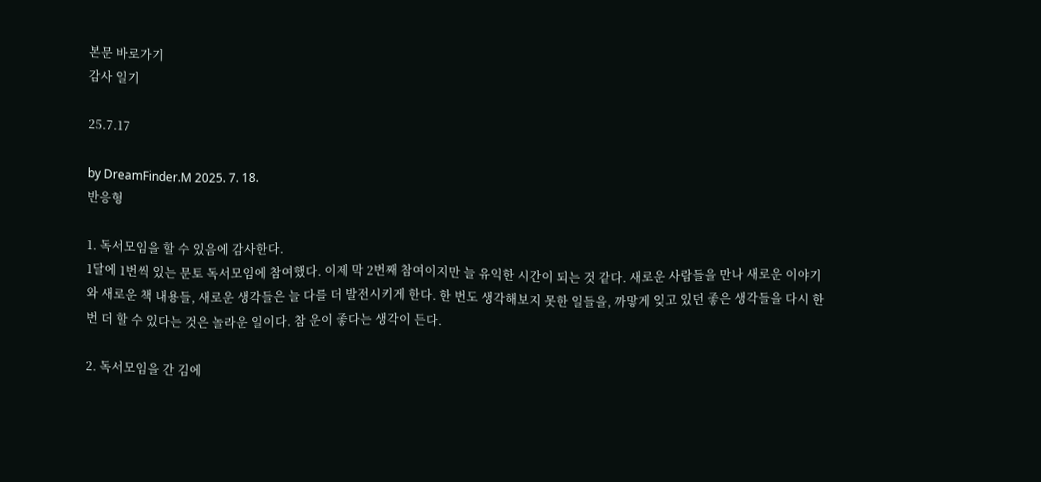본문 바로가기
감사 일기

25.7.17

by DreamFinder.M 2025. 7. 18.
반응형

1. 독서모임을 할 수 있음에 감사한다.
1달에 1번씩 있는 문토 독서모임에 참여했다. 이제 막 2번째 참여이지만 늘 유익한 시간이 되는 것 같다. 새로운 사람들을 만나 새로운 이야기와 새로운 책 내용들, 새로운 생각들은 늘 다를 더 발전시키게 한다. 한 번도 생각해보지 못한 일들을, 까맣게 잊고 있던 좋은 생각들을 다시 한 번 더 할 수 있다는 것은 놀라운 일이다. 참 운이 좋다는 생각이 든다.

2. 독서모임을 간 김에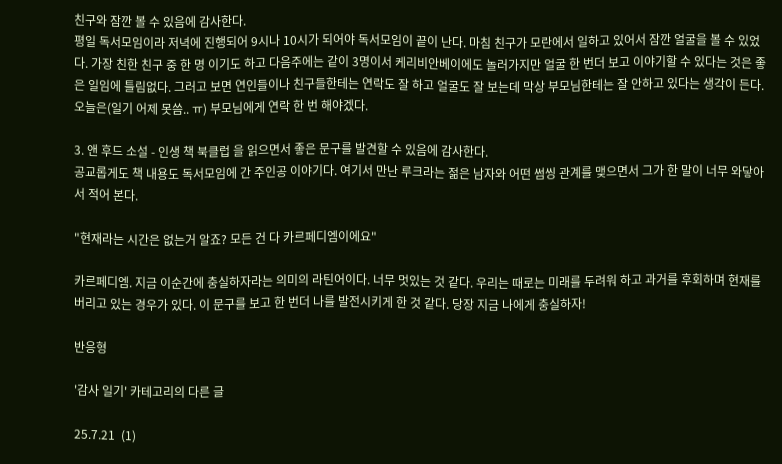친구와 잠깐 볼 수 있음에 감사한다.
평일 독서모임이라 저녁에 진행되어 9시나 10시가 되어야 독서모임이 끝이 난다. 마침 친구가 모란에서 일하고 있어서 잠깐 얼굴을 볼 수 있었다. 가장 친한 친구 중 한 명 이기도 하고 다음주에는 같이 3명이서 케리비안베이에도 놀러가지만 얼굴 한 번더 보고 이야기할 수 있다는 것은 좋은 일임에 틀림없다. 그러고 보면 연인들이나 친구들한테는 연락도 잘 하고 얼굴도 잘 보는데 막상 부모님한테는 잘 안하고 있다는 생각이 든다. 오늘은(일기 어제 못씀.. ㅠ) 부모님에게 연락 한 번 해야겠다.

3. 앤 후드 소설 - 인생 책 북클럽 을 읽으면서 좋은 문구를 발견할 수 있음에 감사한다.
공교롭게도 책 내용도 독서모임에 간 주인공 이야기다. 여기서 만난 루크라는 젊은 남자와 어떤 썸씽 관계를 맺으면서 그가 한 말이 너무 와닿아서 적어 본다.

"현재라는 시간은 없는거 알죠? 모든 건 다 카르페디엠이에요"

카르페디엠. 지금 이순간에 충실하자라는 의미의 라틴어이다. 너무 멋있는 것 같다. 우리는 때로는 미래를 두려워 하고 과거를 후회하며 현재를 버리고 있는 경우가 있다. 이 문구를 보고 한 번더 나를 발전시키게 한 것 같다. 당장 지금 나에게 충실하자!

반응형

'감사 일기' 카테고리의 다른 글

25.7.21  (1)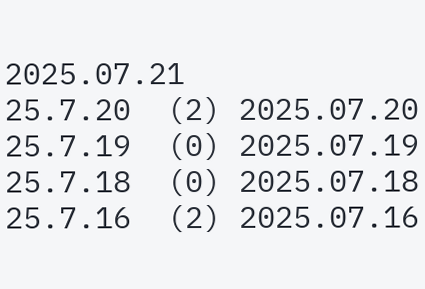2025.07.21
25.7.20  (2) 2025.07.20
25.7.19  (0) 2025.07.19
25.7.18  (0) 2025.07.18
25.7.16  (2) 2025.07.16